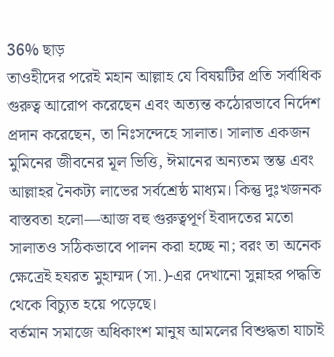36% ছাড়
তাওহীদের পরেই মহান আল্লাহ যে বিষয়টির প্রতি সর্বাধিক গুরুত্ব আরোপ করেছেন এবং অত্যন্ত কঠোরভাবে নির্দেশ প্রদান করেছেন, তা নিঃসন্দেহে সালাত। সালাত একজন মুমিনের জীবনের মূল ভিত্তি, ঈমানের অন্যতম স্তম্ভ এবং আল্লাহর নৈকট্য লাভের সর্বশ্রেষ্ঠ মাধ্যম। কিন্তু দুঃখজনক বাস্তবতা হলো—আজ বহু গুরুত্বপূর্ণ ইবাদতের মতো সালাতও সঠিকভাবে পালন করা হচ্ছে না; বরং তা অনেক ক্ষেত্রেই হযরত মুহাম্মদ (সা.)-এর দেখানো সুন্নাহর পদ্ধতি থেকে বিচ্যুত হয়ে পড়েছে।
বর্তমান সমাজে অধিকাংশ মানুষ আমলের বিশুদ্ধতা যাচাই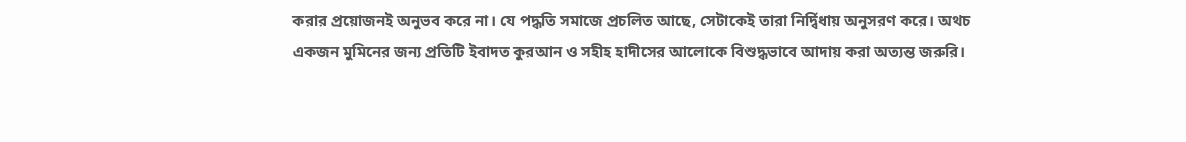করার প্রয়োজনই অনুভব করে না। যে পদ্ধতি সমাজে প্রচলিত আছে, সেটাকেই তারা নির্দ্বিধায় অনুসরণ করে। অথচ একজন মুমিনের জন্য প্রতিটি ইবাদত কুরআন ও সহীহ হাদীসের আলোকে বিশুদ্ধভাবে আদায় করা অত্যন্ত জরুরি।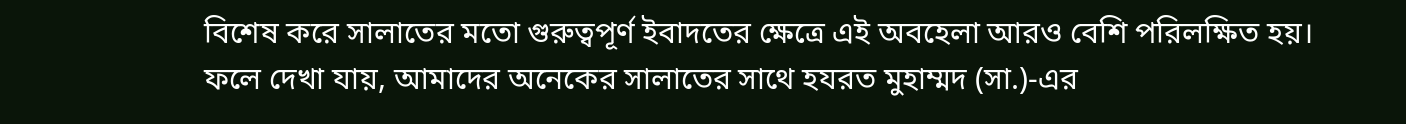বিশেষ করে সালাতের মতো গুরুত্বপূর্ণ ইবাদতের ক্ষেত্রে এই অবহেলা আরও বেশি পরিলক্ষিত হয়। ফলে দেখা যায়, আমাদের অনেকের সালাতের সাথে হযরত মুহাম্মদ (সা.)-এর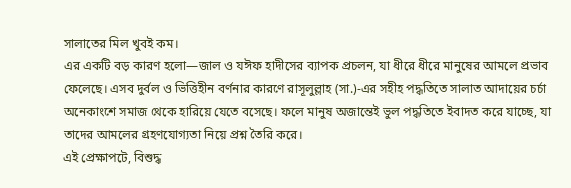সালাতের মিল খুবই কম।
এর একটি বড় কারণ হলো—জাল ও যঈফ হাদীসের ব্যাপক প্রচলন, যা ধীরে ধীরে মানুষের আমলে প্রভাব ফেলেছে। এসব দুর্বল ও ভিত্তিহীন বর্ণনার কারণে রাসূলুল্লাহ (সা.)-এর সহীহ পদ্ধতিতে সালাত আদায়ের চর্চা অনেকাংশে সমাজ থেকে হারিয়ে যেতে বসেছে। ফলে মানুষ অজান্তেই ভুল পদ্ধতিতে ইবাদত করে যাচ্ছে, যা তাদের আমলের গ্রহণযোগ্যতা নিয়ে প্রশ্ন তৈরি করে।
এই প্রেক্ষাপটে, বিশুদ্ধ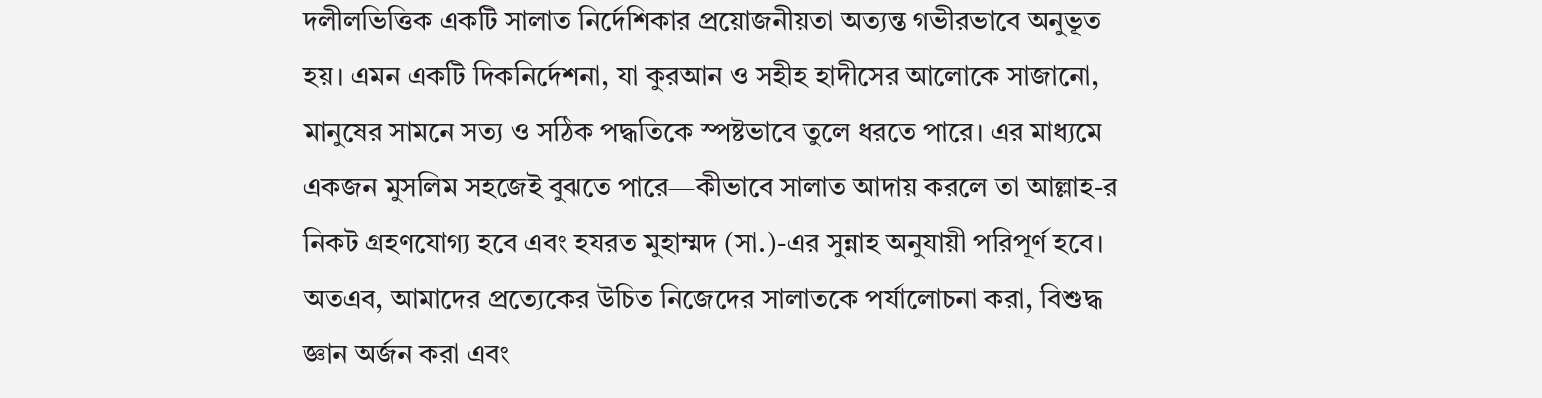দলীলভিত্তিক একটি সালাত নির্দেশিকার প্রয়োজনীয়তা অত্যন্ত গভীরভাবে অনুভূত হয়। এমন একটি দিকনির্দেশনা, যা কুরআন ও সহীহ হাদীসের আলোকে সাজানো, মানুষের সামনে সত্য ও সঠিক পদ্ধতিকে স্পষ্টভাবে তুলে ধরতে পারে। এর মাধ্যমে একজন মুসলিম সহজেই বুঝতে পারে—কীভাবে সালাত আদায় করলে তা আল্লাহ-র নিকট গ্রহণযোগ্য হবে এবং হযরত মুহাম্মদ (সা.)-এর সুন্নাহ অনুযায়ী পরিপূর্ণ হবে।
অতএব, আমাদের প্রত্যেকের উচিত নিজেদের সালাতকে পর্যালোচনা করা, বিশুদ্ধ জ্ঞান অর্জন করা এবং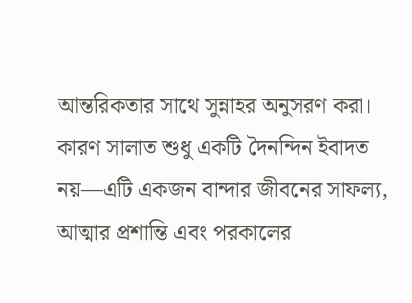আন্তরিকতার সাথে সুন্নাহর অনুসরণ করা। কারণ সালাত শুধু একটি দৈনন্দিন ইবাদত নয়—এটি একজন বান্দার জীবনের সাফল্য, আত্মার প্রশান্তি এবং পরকালের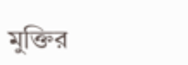মুক্তির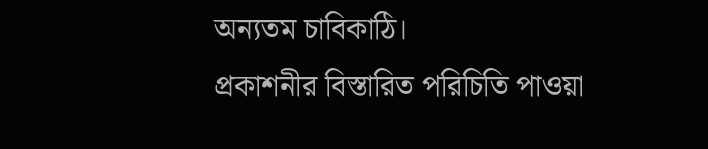অন্যতম চাবিকাঠি।
প্রকাশনীর বিস্তারিত পরিচিতি পাওয়া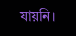যায়নি।